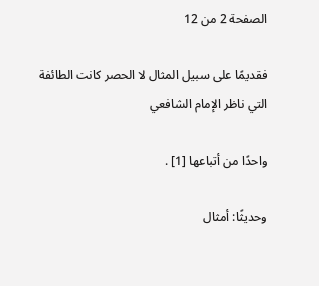الصفحة 2 من 12

فقديمًا على سبيل المثال لا الحصر كانت الطائفة التي ناظر الإمام الشافعي

واحدًا من أتباعها [1] .

وحديثًا: أمثال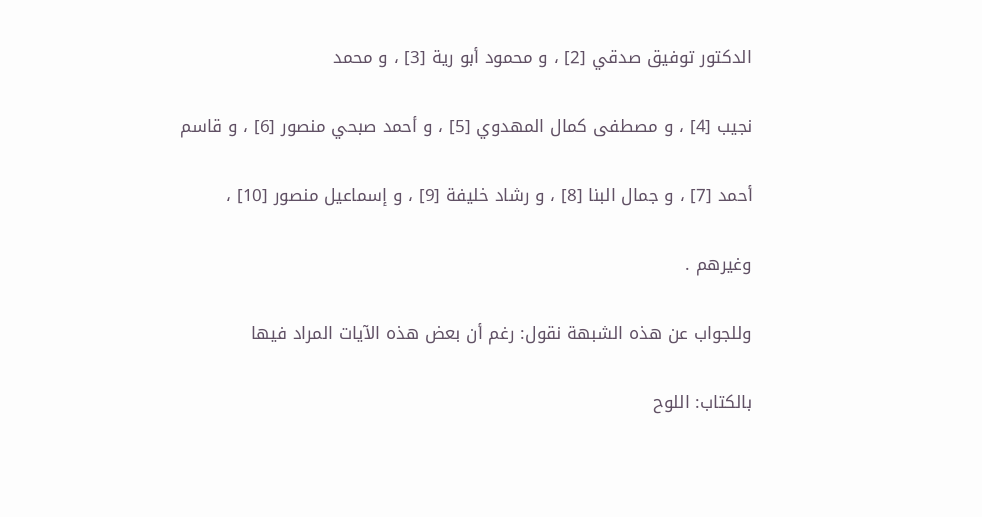الدكتور توفيق صدقي [2] ، و محمود أبو رية [3] ، و محمد

نجيب [4] ، و مصطفى كمال المهدوي [5] ، و أحمد صبحي منصور [6] ، و قاسم

أحمد [7] ، و جمال البنا [8] ، و رشاد خليفة [9] ، و إسماعيل منصور [10] ،

وغيرهم .

وللجواب عن هذه الشبهة نقول: رغم أن بعض هذه الآيات المراد فيها

بالكتاب: اللوح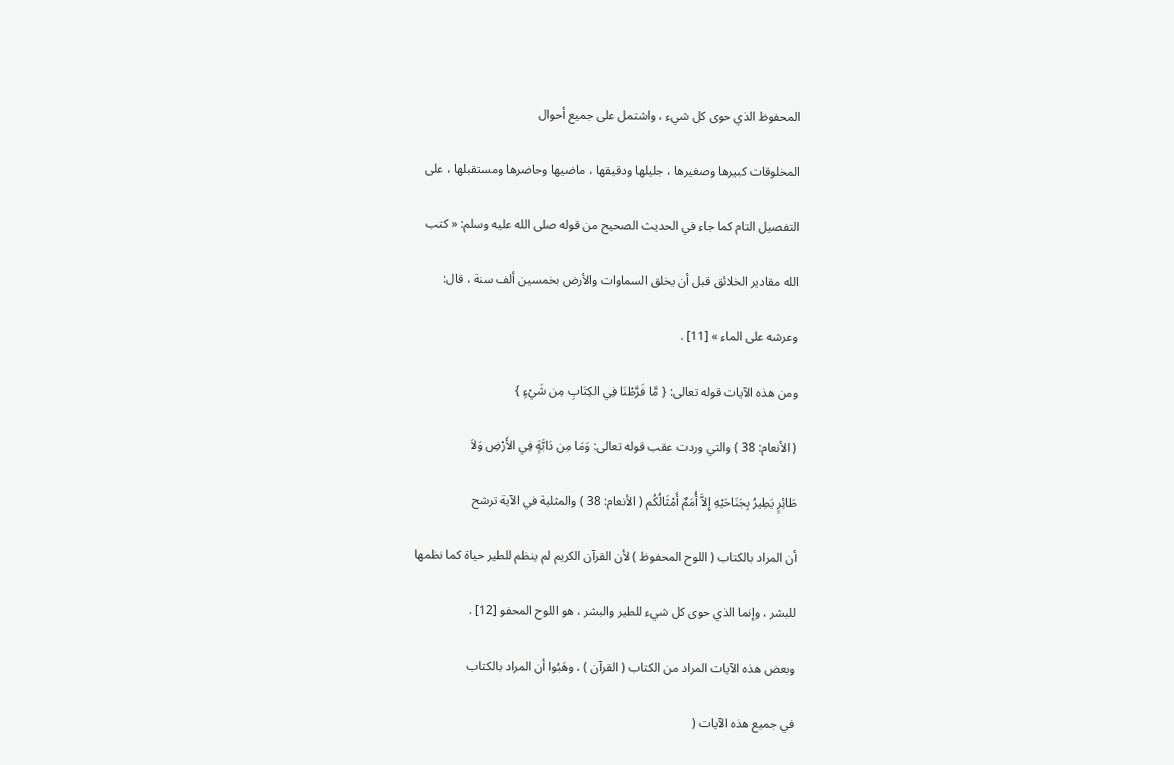المحفوظ الذي حوى كل شيء ، واشتمل على جميع أحوال

المخلوقات كبيرها وصغيرها ، جليلها ودقيقها ، ماضيها وحاضرها ومستقبلها ، على

التفصيل التام كما جاء في الحديث الصحيح من قوله صلى الله عليه وسلم: « كتب

الله مقادير الخلائق قبل أن يخلق السماوات والأرض بخمسين ألف سنة ، قال:

وعرشه على الماء » [11] .

ومن هذه الآيات قوله تعالى: { مَّا فَرَّطْنَا فِي الكِتَابِ مِن شَيْءٍ }

( الأنعام: 38 ) والتي وردت عقب قوله تعالى: وَمَا مِن دَابَّةٍ فِي الأَرْضِ وَلاَ

طَائِرٍ يَطِيرُ بِجَنَاحَيْهِ إِلاَّ أُمَمٌ أَمْثَالُكُم ( الأنعام: 38 ) والمثلية في الآية ترشح

أن المراد بالكتاب ( اللوح المحفوظ ) لأن القرآن الكريم لم ينظم للطير حياة كما نظمها

للبشر ، وإنما الذي حوى كل شيء للطير والبشر ، هو اللوح المحفو [12] .

وبعض هذه الآيات المراد من الكتاب ( القرآن ) ، وهَبُوا أن المراد بالكتاب

في جميع هذه الآيات (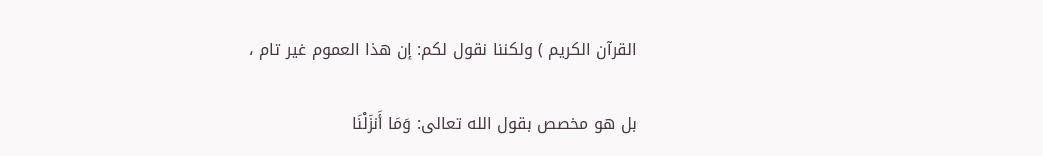القرآن الكريم ) ولكننا نقول لكم: إن هذا العموم غير تام ،

بل هو مخصص بقول الله تعالى: وَمَا أَنزَلْنَا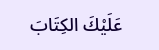عَلَيْكَ الكِتَابَ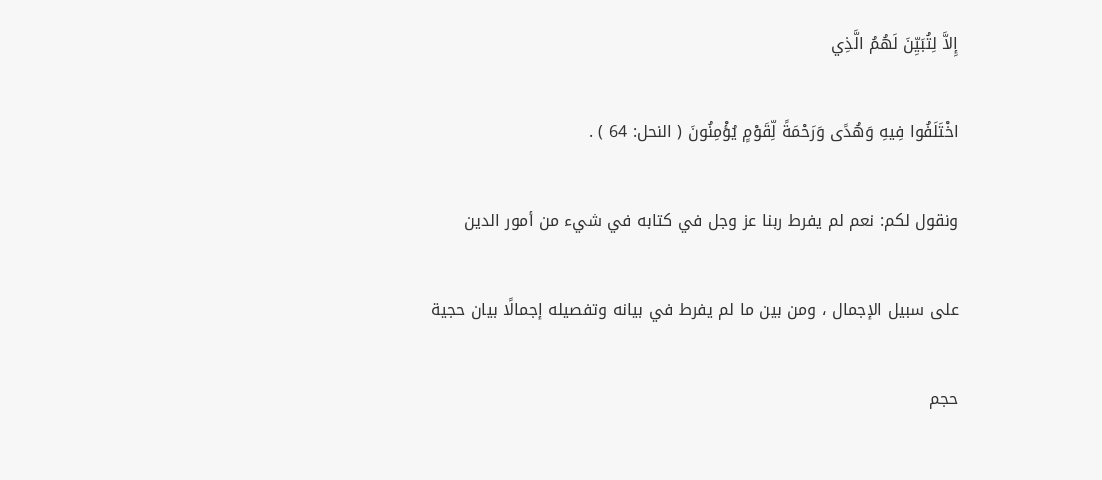إِلاَّ لِتُبَيِّنَ لَهُمُ الَّذِي

اخْتَلَفُوا فِيهِ وَهُدًى وَرَحْمَةً لِّقَوْمٍ يُؤْمِنُونَ ( النحل: 64 ) .

ونقول لكم: نعم لم يفرط ربنا عز وجل في كتابه في شيء من أمور الدين

على سبيل الإجمال ، ومن بين ما لم يفرط في بيانه وتفصيله إجمالًا بيان حجية

حجم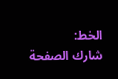الخط:
شارك الصفحة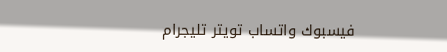فيسبوك واتساب تويتر تليجرام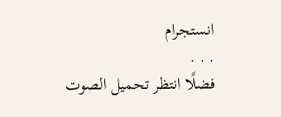انستجرام
. . .
فضلًا انتظر تحميل الصوت